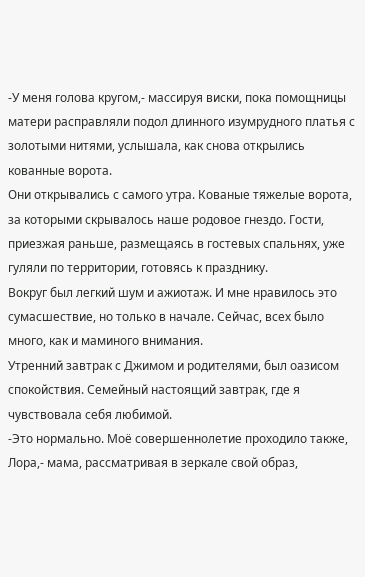-У меня голова кругом,- массируя виски, пока помощницы матери расправляли подол длинного изумрудного платья с золотыми нитями, услышала, как снова открылись кованные ворота.
Они открывались с самого утра. Кованые тяжелые ворота, за которыми скрывалось наше родовое гнездо. Гости, приезжая раньше, размещаясь в гостевых спальнях, уже гуляли по территории, готовясь к празднику.
Вокруг был легкий шум и ажиотаж. И мне нравилось это сумасшествие, но только в начале. Сейчас, всех было много, как и маминого внимания.
Утренний завтрак с Джимом и родителями, был оазисом спокойствия. Семейный настоящий завтрак, где я чувствовала себя любимой.
-Это нормально. Моё совершеннолетие проходило также, Лора,- мама, рассматривая в зеркале свой образ,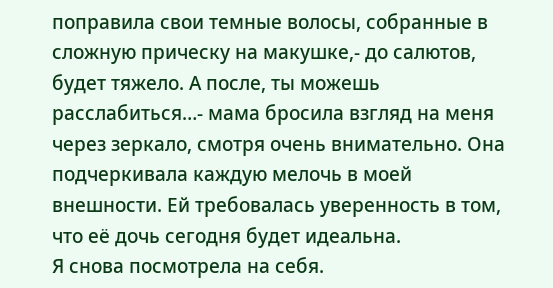поправила свои темные волосы, собранные в сложную прическу на макушке,- до салютов, будет тяжело. А после, ты можешь расслабиться…- мама бросила взгляд на меня через зеркало, смотря очень внимательно. Она подчеркивала каждую мелочь в моей внешности. Ей требовалась уверенность в том, что её дочь сегодня будет идеальна.
Я снова посмотрела на себя.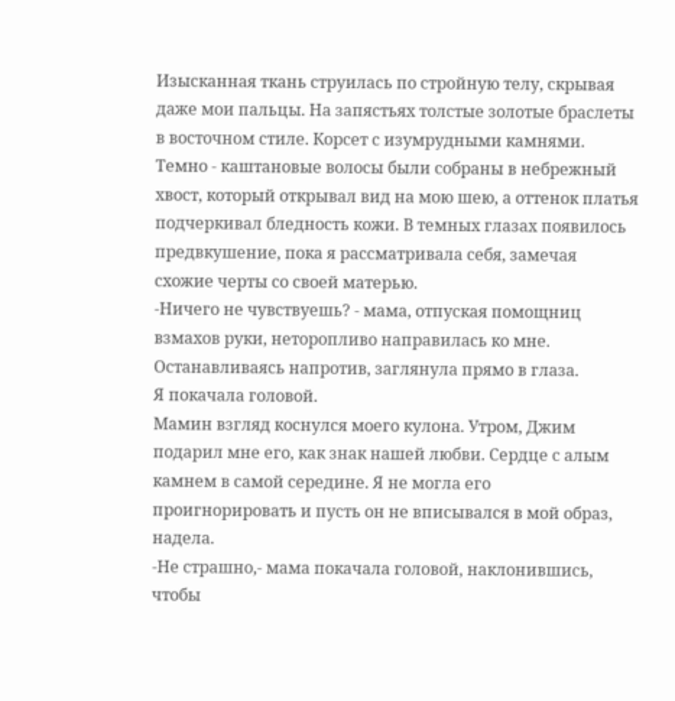Изысканная ткань струилась по стройную телу, скрывая даже мои пальцы. На запястьях толстые золотые браслеты в восточном стиле. Корсет с изумрудными камнями. Темно - каштановые волосы были собраны в небрежный хвост, который открывал вид на мою шею, а оттенок платья подчеркивал бледность кожи. В темных глазах появилось предвкушение, пока я рассматривала себя, замечая схожие черты со своей матерью.
-Ничего не чувствуешь? - мама, отпуская помощниц взмахов руки, неторопливо направилась ко мне. Останавливаясь напротив, заглянула прямо в глаза.
Я покачала головой.
Мамин взгляд коснулся моего кулона. Утром, Джим подарил мне его, как знак нашей любви. Сердце с алым камнем в самой середине. Я не могла его проигнорировать и пусть он не вписывался в мой образ, надела.
-Не страшно,- мама покачала головой, наклонившись, чтобы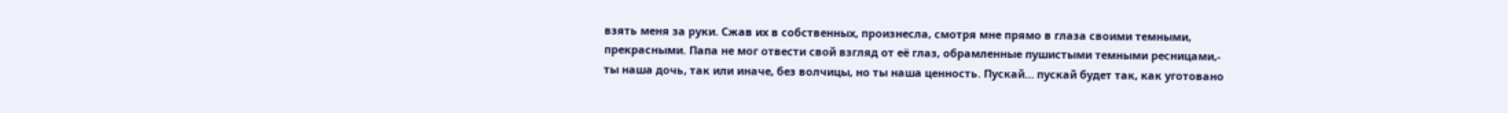взять меня за руки. Сжав их в собственных, произнесла, смотря мне прямо в глаза своими темными, прекрасными. Папа не мог отвести свой взгляд от её глаз, обрамленные пушистыми темными ресницами,- ты наша дочь, так или иначе, без волчицы, но ты наша ценность. Пускай… пускай будет так, как уготовано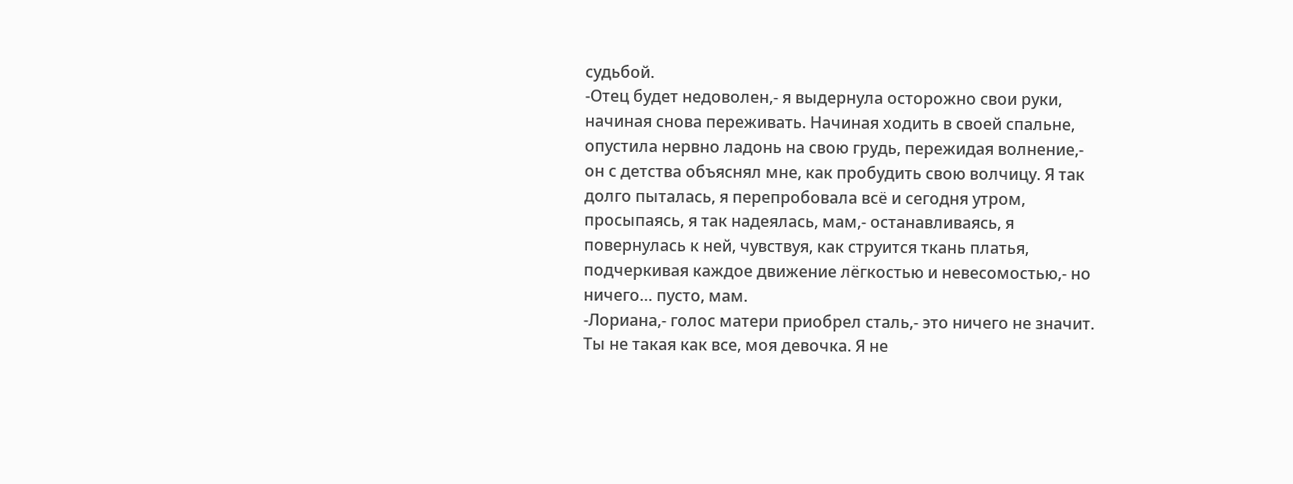судьбой.
-Отец будет недоволен,- я выдернула осторожно свои руки, начиная снова переживать. Начиная ходить в своей спальне, опустила нервно ладонь на свою грудь, пережидая волнение,- он с детства объяснял мне, как пробудить свою волчицу. Я так долго пыталась, я перепробовала всё и сегодня утром, просыпаясь, я так надеялась, мам,- останавливаясь, я повернулась к ней, чувствуя, как струится ткань платья, подчеркивая каждое движение лёгкостью и невесомостью,- но ничего… пусто, мам.
-Лориана,- голос матери приобрел сталь,- это ничего не значит. Ты не такая как все, моя девочка. Я не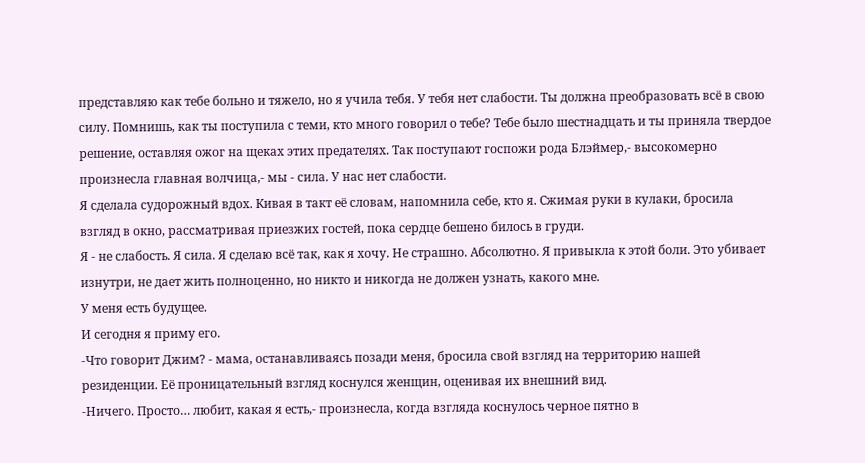представляю как тебе больно и тяжело, но я учила тебя. У тебя нет слабости. Ты должна преобразовать всё в свою силу. Помнишь, как ты поступила с теми, кто много говорил о тебе? Тебе было шестнадцать и ты приняла твердое решение, оставляя ожог на щеках этих предателях. Так поступают госпожи рода Блэймер,- высокомерно произнесла главная волчица,- мы - сила. У нас нет слабости.
Я сделала судорожный вдох. Кивая в такт её словам, напомнила себе, кто я. Сжимая руки в кулаки, бросила взгляд в окно, рассматривая приезжих гостей, пока сердце бешено билось в груди.
Я - не слабость. Я сила. Я сделаю всё так, как я хочу. Не страшно. Абсолютно. Я привыкла к этой боли. Это убивает изнутри, не дает жить полноценно, но никто и никогда не должен узнать, какого мне.
У меня есть будущее.
И сегодня я приму его.
-Что говорит Джим? - мама, останавливаясь позади меня, бросила свой взгляд на территорию нашей резиденции. Её проницательный взгляд коснулся женщин, оценивая их внешний вид.
-Ничего. Просто… любит, какая я есть,- произнесла, когда взгляда коснулось черное пятно в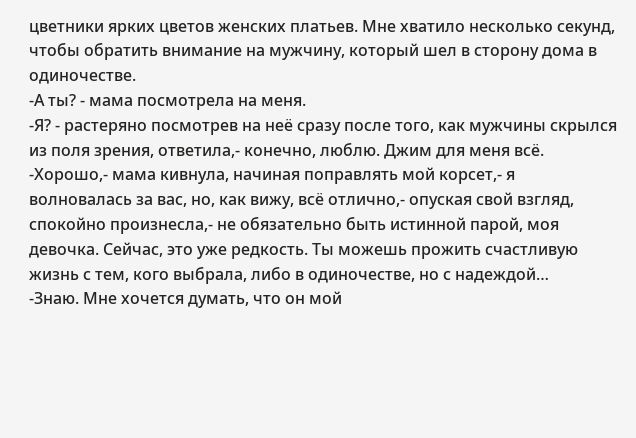цветники ярких цветов женских платьев. Мне хватило несколько секунд, чтобы обратить внимание на мужчину, который шел в сторону дома в одиночестве.
-А ты? - мама посмотрела на меня.
-Я? - растеряно посмотрев на неё сразу после того, как мужчины скрылся из поля зрения, ответила,- конечно, люблю. Джим для меня всё.
-Хорошо,- мама кивнула, начиная поправлять мой корсет,- я волновалась за вас, но, как вижу, всё отлично,- опуская свой взгляд, спокойно произнесла,- не обязательно быть истинной парой, моя девочка. Сейчас, это уже редкость. Ты можешь прожить счастливую жизнь с тем, кого выбрала, либо в одиночестве, но с надеждой…
-Знаю. Мне хочется думать, что он мой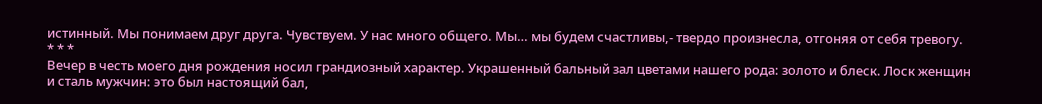истинный. Мы понимаем друг друга. Чувствуем. У нас много общего. Мы… мы будем счастливы,- твердо произнесла, отгоняя от себя тревогу.
* * *
Вечер в честь моего дня рождения носил грандиозный характер. Украшенный бальный зал цветами нашего рода: золото и блеск. Лоск женщин и сталь мужчин: это был настоящий бал,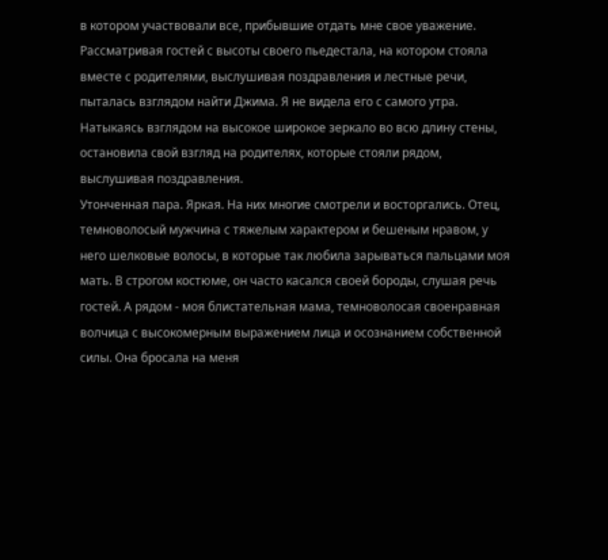в котором участвовали все, прибывшие отдать мне свое уважение.
Рассматривая гостей с высоты своего пьедестала, на котором стояла вместе с родителями, выслушивая поздравления и лестные речи, пыталась взглядом найти Джима. Я не видела его с самого утра.
Натыкаясь взглядом на высокое широкое зеркало во всю длину стены, остановила свой взгляд на родителях, которые стояли рядом, выслушивая поздравления.
Утонченная пара. Яркая. На них многие смотрели и восторгались. Отец, темноволосый мужчина с тяжелым характером и бешеным нравом, у него шелковые волосы, в которые так любила зарываться пальцами моя мать. В строгом костюме, он часто касался своей бороды, слушая речь гостей. А рядом - моя блистательная мама, темноволосая своенравная волчица с высокомерным выражением лица и осознанием собственной силы. Она бросала на меня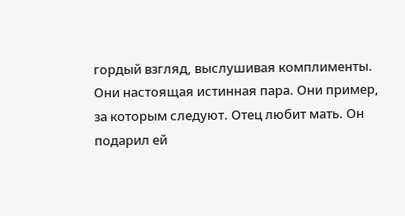гордый взгляд, выслушивая комплименты.
Они настоящая истинная пара. Они пример, за которым следуют. Отец любит мать. Он подарил ей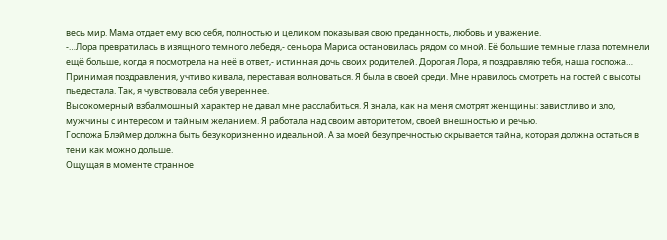весь мир. Мама отдает ему всю себя, полностью и целиком показывая свою преданность, любовь и уважение.
-…Лора превратилась в изящного темного лебедя,- сеньора Мариса остановилась рядом со мной. Её большие темные глаза потемнели ещё больше, когда я посмотрела на неё в ответ,- истинная дочь своих родителей. Дорогая Лора, я поздравляю тебя, наша госпожа…
Принимая поздравления, учтиво кивала, переставая волноваться. Я была в своей среди. Мне нравилось смотреть на гостей с высоты пьедестала. Так, я чувствовала себя увереннее.
Высокомерный взбалмошный характер не давал мне расслабиться. Я знала, как на меня смотрят женщины: завистливо и зло, мужчины с интересом и тайным желанием. Я работала над своим авторитетом, своей внешностью и речью.
Госпожа Блэймер должна быть безукоризненно идеальной. А за моей безупречностью скрывается тайна, которая должна остаться в тени как можно дольше.
Ощущая в моменте странное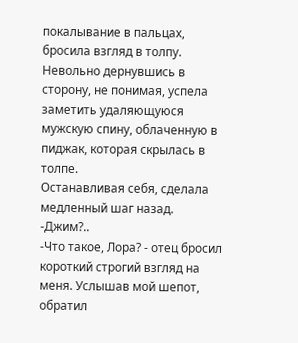покалывание в пальцах, бросила взгляд в толпу. Невольно дернувшись в сторону, не понимая, успела заметить удаляющуюся мужскую спину, облаченную в пиджак, которая скрылась в толпе.
Останавливая себя, сделала медленный шаг назад.
-Джим?..
-Что такое, Лора? - отец бросил короткий строгий взгляд на меня. Услышав мой шепот, обратил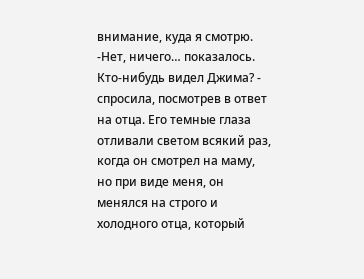внимание, куда я смотрю.
-Нет, ничего… показалось. Кто-нибудь видел Джима? - спросила, посмотрев в ответ на отца. Его темные глаза отливали светом всякий раз, когда он смотрел на маму, но при виде меня, он менялся на строго и холодного отца, который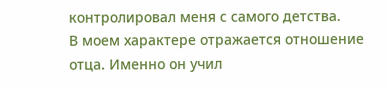контролировал меня с самого детства.
В моем характере отражается отношение отца. Именно он учил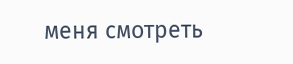меня смотреть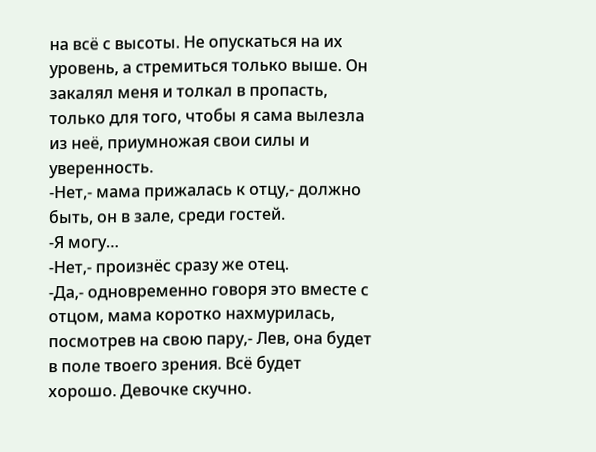на всё с высоты. Не опускаться на их уровень, а стремиться только выше. Он закалял меня и толкал в пропасть, только для того, чтобы я сама вылезла из неё, приумножая свои силы и уверенность.
-Нет,- мама прижалась к отцу,- должно быть, он в зале, среди гостей.
-Я могу…
-Нет,- произнёс сразу же отец.
-Да,- одновременно говоря это вместе с отцом, мама коротко нахмурилась, посмотрев на свою пару,- Лев, она будет в поле твоего зрения. Всё будет хорошо. Девочке скучно.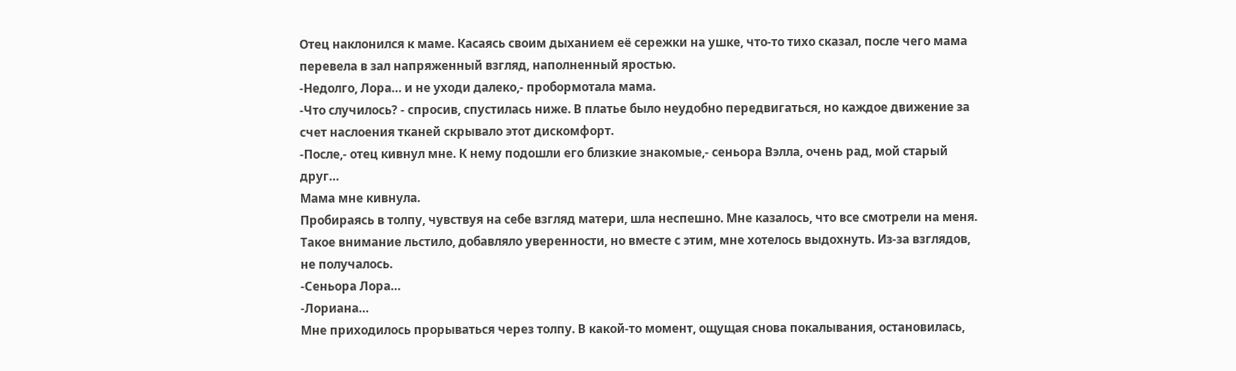Отец наклонился к маме. Касаясь своим дыханием её сережки на ушке, что-то тихо сказал, после чего мама перевела в зал напряженный взгляд, наполненный яростью.
-Недолго, Лора… и не уходи далеко,- пробормотала мама.
-Что случилось? - спросив, спустилась ниже. В платье было неудобно передвигаться, но каждое движение за счет наслоения тканей скрывало этот дискомфорт.
-После,- отец кивнул мне. К нему подошли его близкие знакомые,- сеньора Вэлла, очень рад, мой старый друг…
Мама мне кивнула.
Пробираясь в толпу, чувствуя на себе взгляд матери, шла неспешно. Мне казалось, что все смотрели на меня. Такое внимание льстило, добавляло уверенности, но вместе с этим, мне хотелось выдохнуть. Из-за взглядов, не получалось.
-Сеньора Лора…
-Лориана…
Мне приходилось прорываться через толпу. В какой-то момент, ощущая снова покалывания, остановилась,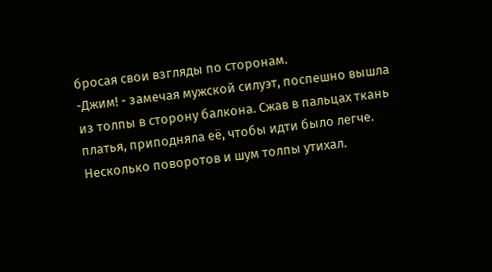бросая свои взгляды по сторонам.
-Джим! - замечая мужской силуэт, поспешно вышла из толпы в сторону балкона. Сжав в пальцах ткань платья, приподняла её, чтобы идти было легче.
Несколько поворотов и шум толпы утихал.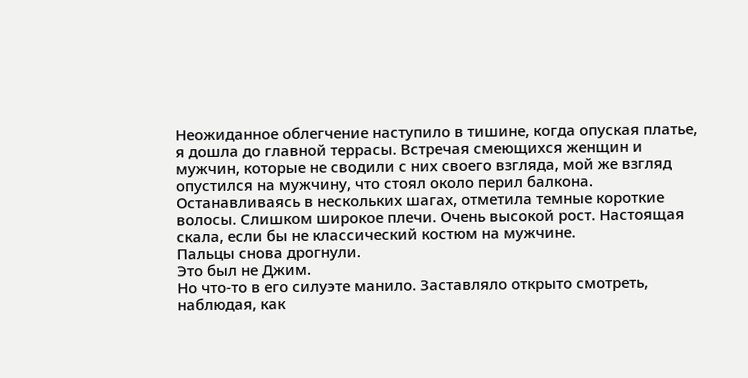Неожиданное облегчение наступило в тишине, когда опуская платье, я дошла до главной террасы. Встречая смеющихся женщин и мужчин, которые не сводили с них своего взгляда, мой же взгляд опустился на мужчину, что стоял около перил балкона.
Останавливаясь в нескольких шагах, отметила темные короткие волосы. Слишком широкое плечи. Очень высокой рост. Настоящая скала, если бы не классический костюм на мужчине.
Пальцы снова дрогнули.
Это был не Джим.
Но что-то в его силуэте манило. Заставляло открыто смотреть, наблюдая, как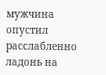мужчина опустил расслабленно ладонь на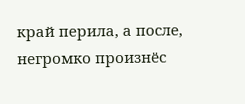край перила, а после, негромко произнёс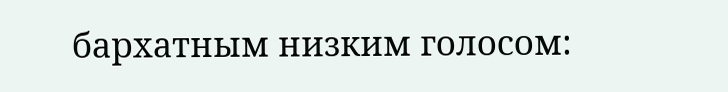бархатным низким голосом: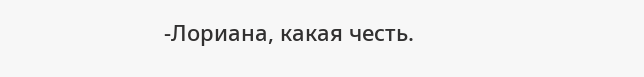-Лориана, какая честь.